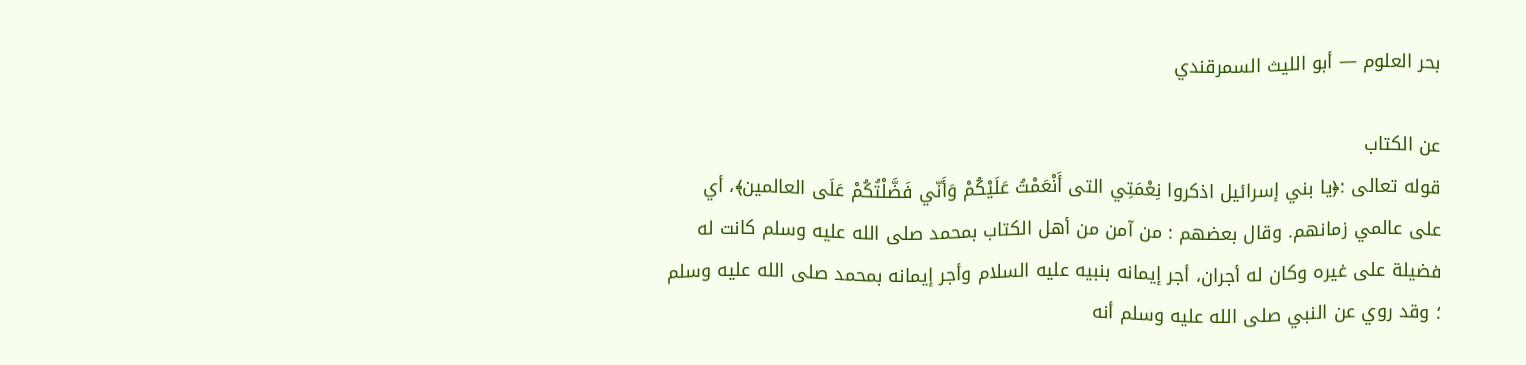بحر العلوم — أبو الليث السمرقندي

عن الكتاب
قوله تعالى :﴿يا بني إسرائيل اذكروا نِعْمَتِي التى أَنْعَمْتُ عَلَيْكُمْ وَأَنّي فَضَّلْتُكُمْ عَلَى العالمين﴾، أي على عالمي زمانهم. وقال بعضهم : من آمن من أهل الكتاب بمحمد صلى الله عليه وسلم كانت له فضيلة على غيره وكان له أجران، أجر إيمانه بنبيه عليه السلام وأجر إيمانه بمحمد صلى الله عليه وسلم ؛ وقد روي عن النبي صلى الله عليه وسلم أنه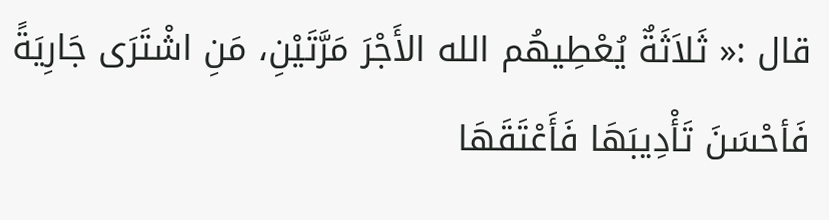قال :« ثَلاَثَةٌ يُعْطِيهُم الله الأَجْرَ مَرَّتَيْنِ، مَنِ اشْتَرَى جَارِيَةً فَأحْسَنَ تَأْدِيبَهَا فَأَعْتَقَهَا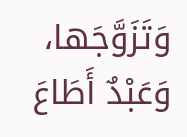وَتَزَوَّجَها، وَعَبْدٌ أَطَاعَ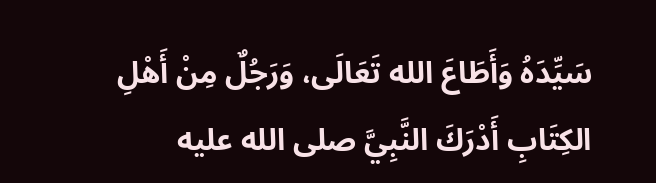سَيِّدَهُ وَأَطَاعَ الله تَعَالَى، وَرَجُلٌ مِنْ أَهْلِ الكِتَابِ أَدْرَكَ النَّبِيَّ صلى الله عليه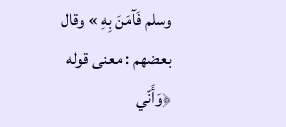وسلم فَآمَنَ بِهِ » وقال بعضهم : معنى قوله ﴿وَأَنّي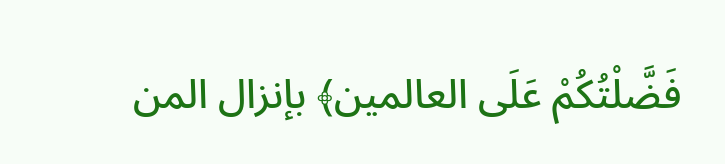فَضَّلْتُكُمْ عَلَى العالمين﴾ بإنزال المن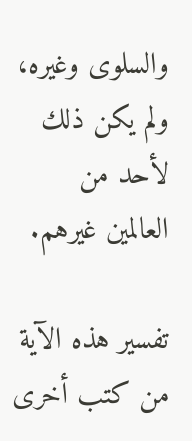والسلوى وغيره، ولم يكن ذلك لأحد من العالمين غيرهم.

تفسير هذه الآية من كتب أخرى